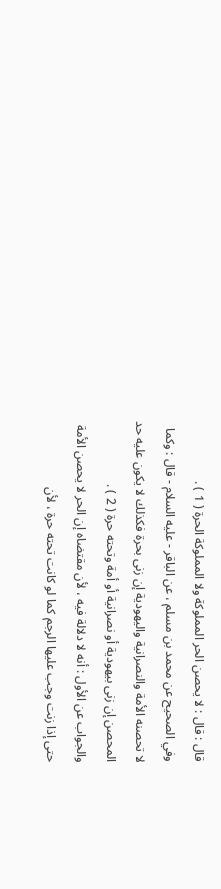قال : قال : لا يحصن الحر المملوكة ولا المملوكة الحرة ( 1 ) .
وفي الصحيح عن محمد بن مسلم ، عن الباقر - عليه السلام - قال : وكما
لا تحصنه الأمة والنصرانية واليهودية إن زنى بحرة فكذلك لا يكون عليه حد
المحصن إن زنى بيهودية أو نصرانية أو أمة وتحته حرة ( 2 ) .
والجواب عن الأول : أنه لا دلالة فيه ، لأن مقتضاه إن الحر لا يحصن الأمة
حتى إذا زنت وجب عليها الرجم كما لو كانت تحته حرة ، لأن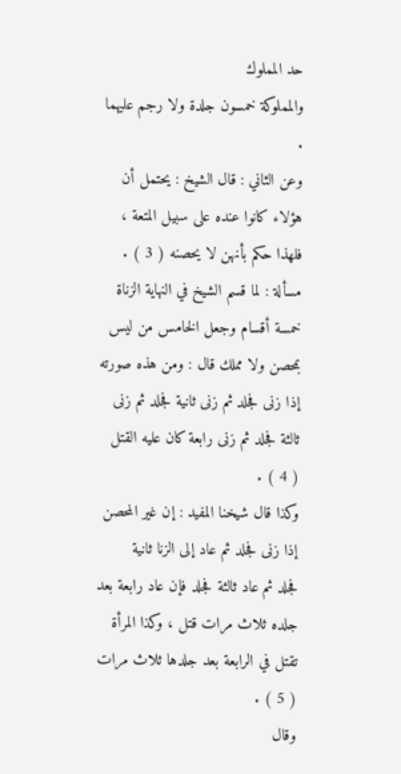حد المملوك
والمملوكة خمسون جلدة ولا رجم عليهما .
وعن الثاني : قال الشيخ : يحتمل أن هؤلاء كانوا عنده على سبيل المتعة ،
فلهذا حكم بأنهن لا يحصنه ( 3 ) .
مسألة : لما قسم الشيخ في النهاية الزناة خمسة أقسام وجعل الخامس من ليس
بمحصن ولا مملك قال : ومن هذه صورته إذا زنى فجلد ثم زنى ثانية فجلد ثم زنى
ثالثة فجلد ثم زنى رابعة كان عليه القتل ( 4 ) .
وكذا قال شيخنا المفيد : إن غير المحصن إذا زنى فجلد ثم عاد إلى الزنا ثانية
فجلد ثم عاد ثالثة فجلد فإن عاد رابعة بعد جلده ثلاث مرات قتل ، وكذا المرأة
تقتل في الرابعة بعد جلدها ثلاث مرات ( 5 ) .
وقال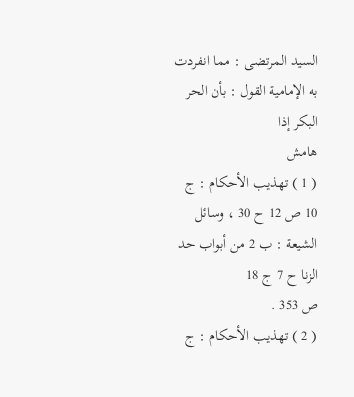السيد المرتضى : مما انفردت به الإمامية القول : بأن الحر البكر إذا
هامش
( 1 ) تهذيب الأحكام : ج 10 ص 12 ح 30 ، وسائل الشيعة : ب 2 من أبواب حد الزنا ح 7 ج 18
ص 353 .
( 2 ) تهذيب الأحكام : ج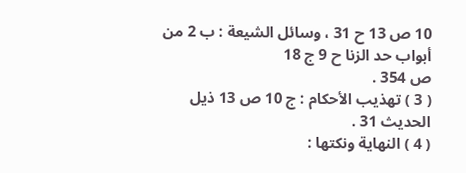10 ص 13 ح 31 ، وسائل الشيعة : ب 2 من أبواب حد الزنا ح 9 ج 18
ص 354 .
( 3 ) تهذيب الأحكام : ج 10 ص 13 ذيل الحديث 31 .
( 4 ) النهاية ونكتها :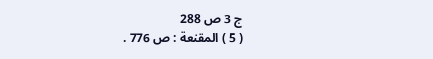ج 3 ص 288
( 5 ) المقنعة : ص 776 .